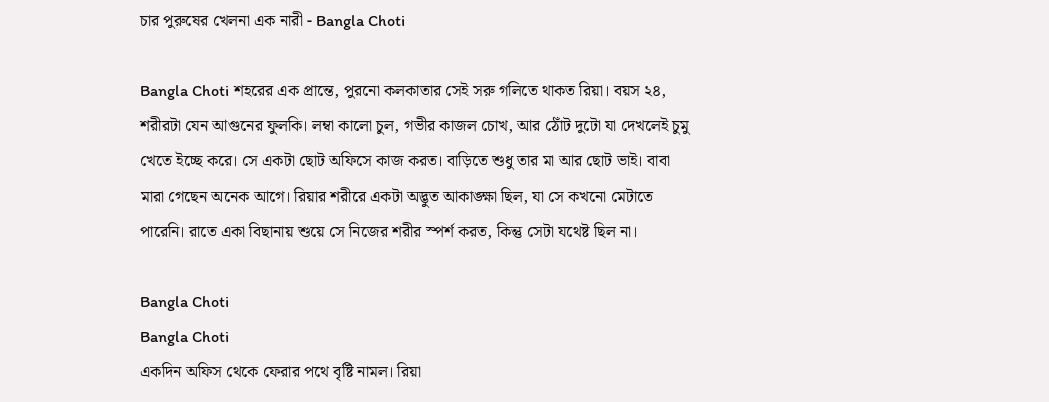চার পুরুষের খেলনা এক নারী - Bangla Choti

Bangla Choti শহরের এক প্রান্তে, পুরনো কলকাতার সেই সরু গলিতে থাকত রিয়া। বয়স ২৪, শরীরটা যেন আগুনের ফুলকি। লম্বা কালো চুল, গভীর কাজল চোখ, আর ঠোঁট দুটো যা দেখলেই চুমু খেতে ইচ্ছে করে। সে একটা ছোট অফিসে কাজ করত। বাড়িতে শুধু তার মা আর ছোট ভাই। বাবা মারা গেছেন অনেক আগে। রিয়ার শরীরে একটা অদ্ভুত আকাঙ্ক্ষা ছিল, যা সে কখনো মেটাতে পারেনি। রাতে একা বিছানায় শুয়ে সে নিজের শরীর স্পর্শ করত, কিন্তু সেটা যথেষ্ট ছিল না।

Bangla Choti
Bangla Choti
একদিন অফিস থেকে ফেরার পথে বৃষ্টি নামল। রিয়া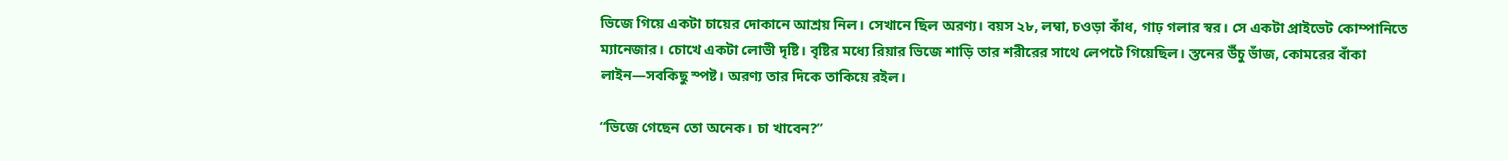ভিজে গিয়ে একটা চায়ের দোকানে আশ্রয় নিল। সেখানে ছিল অরণ্য। বয়স ২৮, লম্বা, চওড়া কাঁধ, গাঢ় গলার স্বর। সে একটা প্রাইভেট কোম্পানিতে ম্যানেজার। চোখে একটা লোভী দৃষ্টি। বৃষ্টির মধ্যে রিয়ার ভিজে শাড়ি তার শরীরের সাথে লেপটে গিয়েছিল। স্তনের উঁচু ভাঁজ, কোমরের বাঁকা লাইন—সবকিছু স্পষ্ট। অরণ্য তার দিকে তাকিয়ে রইল।

“ভিজে গেছেন তো অনেক। চা খাবেন?”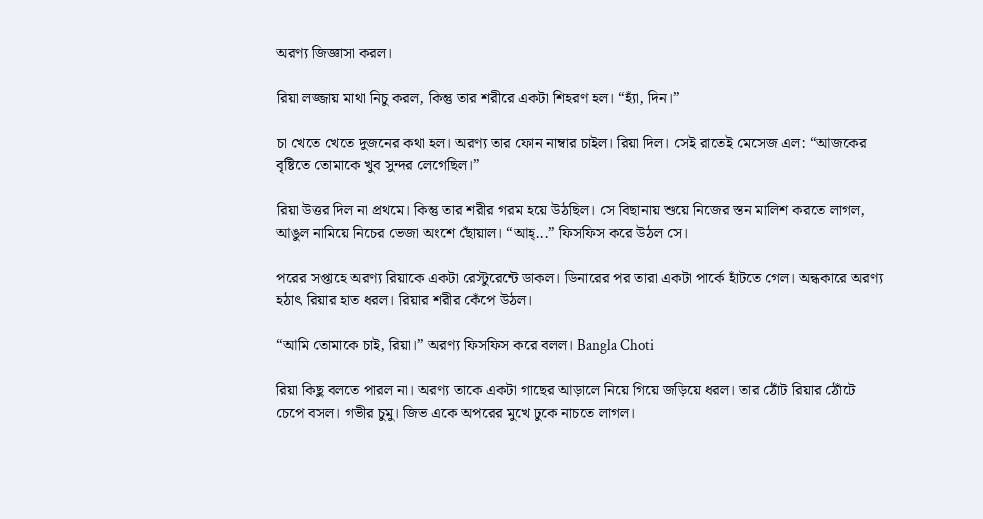অরণ্য জিজ্ঞাসা করল।

রিয়া লজ্জায় মাথা নিচু করল, কিন্তু তার শরীরে একটা শিহরণ হল। “হ্যাঁ, দিন।”

চা খেতে খেতে দুজনের কথা হল। অরণ্য তার ফোন নাম্বার চাইল। রিয়া দিল। সেই রাতেই মেসেজ এল: “আজকের বৃষ্টিতে তোমাকে খুব সুন্দর লেগেছিল।”

রিয়া উত্তর দিল না প্রথমে। কিন্তু তার শরীর গরম হয়ে উঠছিল। সে বিছানায় শুয়ে নিজের স্তন মালিশ করতে লাগল, আঙুল নামিয়ে নিচের ভেজা অংশে ছোঁয়াল। “আহ্...” ফিসফিস করে উঠল সে।

পরের সপ্তাহে অরণ্য রিয়াকে একটা রেস্টুরেন্টে ডাকল। ডিনারের পর তারা একটা পার্কে হাঁটতে গেল। অন্ধকারে অরণ্য হঠাৎ রিয়ার হাত ধরল। রিয়ার শরীর কেঁপে উঠল।

“আমি তোমাকে চাই, রিয়া।” অরণ্য ফিসফিস করে বলল। Bangla Choti

রিয়া কিছু বলতে পারল না। অরণ্য তাকে একটা গাছের আড়ালে নিয়ে গিয়ে জড়িয়ে ধরল। তার ঠোঁট রিয়ার ঠোঁটে চেপে বসল। গভীর চুমু। জিভ একে অপরের মুখে ঢুকে নাচতে লাগল।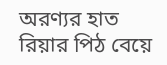অরণ্যর হাত রিয়ার পিঠ বেয়ে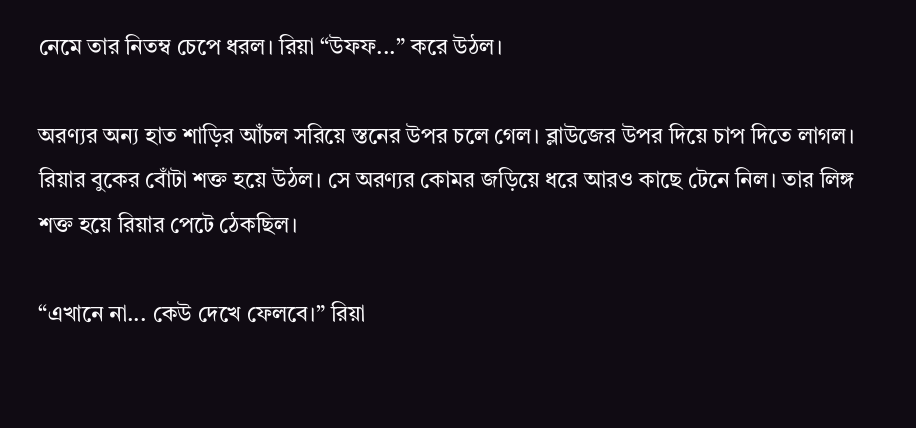নেমে তার নিতম্ব চেপে ধরল। রিয়া “উফফ...” করে উঠল।

অরণ্যর অন্য হাত শাড়ির আঁচল সরিয়ে স্তনের উপর চলে গেল। ব্লাউজের উপর দিয়ে চাপ দিতে লাগল। রিয়ার বুকের বোঁটা শক্ত হয়ে উঠল। সে অরণ্যর কোমর জড়িয়ে ধরে আরও কাছে টেনে নিল। তার লিঙ্গ শক্ত হয়ে রিয়ার পেটে ঠেকছিল।

“এখানে না... কেউ দেখে ফেলবে।” রিয়া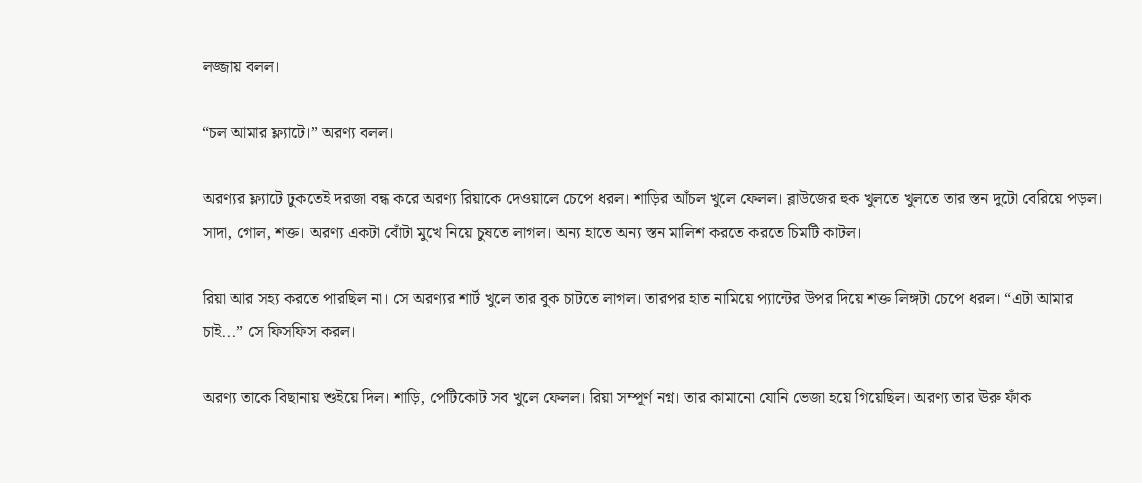লজ্জায় বলল।

“চল আমার ফ্ল্যাটে।” অরণ্য বলল।

অরণ্যর ফ্ল্যাটে ঢুকতেই দরজা বন্ধ করে অরণ্য রিয়াকে দেওয়ালে চেপে ধরল। শাড়ির আঁচল খুলে ফেলল। ব্লাউজের হুক খুলতে খুলতে তার স্তন দুটো বেরিয়ে পড়ল। সাদা, গোল, শক্ত। অরণ্য একটা বোঁটা মুখে নিয়ে চুষতে লাগল। অন্য হাতে অন্য স্তন মালিশ করতে করতে চিমটি কাটল।

রিয়া আর সহ্য করতে পারছিল না। সে অরণ্যর শার্ট খুলে তার বুক চাটতে লাগল। তারপর হাত নামিয়ে প্যান্টের উপর দিয়ে শক্ত লিঙ্গটা চেপে ধরল। “এটা আমার চাই...” সে ফিসফিস করল।

অরণ্য তাকে বিছানায় শুইয়ে দিল। শাড়ি, পেটিকোট সব খুলে ফেলল। রিয়া সম্পূর্ণ নগ্ন। তার কামানো যোনি ভেজা হয়ে গিয়েছিল। অরণ্য তার ঊরু ফাঁক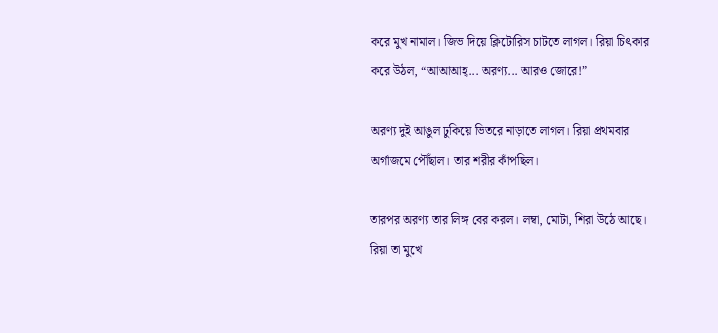করে মুখ নামাল। জিভ দিয়ে ক্লিটোরিস চাটতে লাগল। রিয়া চিৎকার করে উঠল, “আআআহ্... অরণ্য... আরও জোরে!”

অরণ্য দুই আঙুল ঢুকিয়ে ভিতরে নাড়াতে লাগল। রিয়া প্রথমবার অর্গাজমে পৌঁছাল। তার শরীর কাঁপছিল।

তারপর অরণ্য তার লিঙ্গ বের করল। লম্বা, মোটা, শিরা উঠে আছে। রিয়া তা মুখে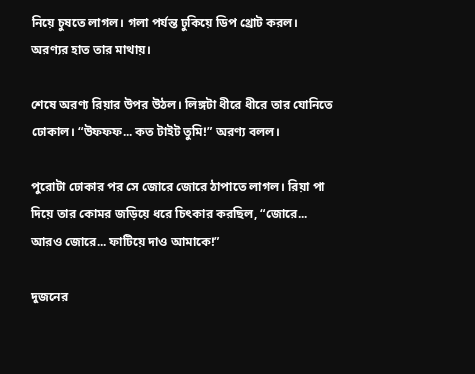নিয়ে চুষতে লাগল। গলা পর্যন্ত ঢুকিয়ে ডিপ থ্রোট করল। অরণ্যর হাত তার মাথায়।

শেষে অরণ্য রিয়ার উপর উঠল। লিঙ্গটা ধীরে ধীরে তার যোনিতে ঢোকাল। “উফফফ... কত টাইট তুমি!” অরণ্য বলল।

পুরোটা ঢোকার পর সে জোরে জোরে ঠাপাতে লাগল। রিয়া পা দিয়ে তার কোমর জড়িয়ে ধরে চিৎকার করছিল, “জোরে... আরও জোরে... ফাটিয়ে দাও আমাকে!”

দুজনের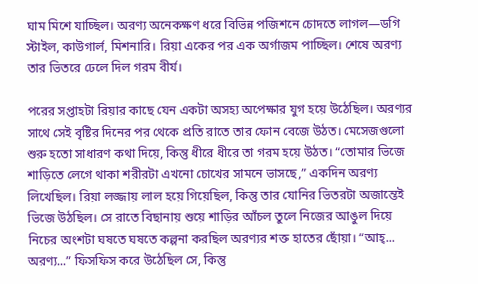ঘাম মিশে যাচ্ছিল। অরণ্য অনেকক্ষণ ধরে বিভিন্ন পজিশনে চোদতে লাগল—ডগি স্টাইল, কাউগার্ল, মিশনারি। রিয়া একের পর এক অর্গাজম পাচ্ছিল। শেষে অরণ্য তার ভিতরে ঢেলে দিল গরম বীর্য।

পরের সপ্তাহটা রিয়ার কাছে যেন একটা অসহ্য অপেক্ষার যুগ হয়ে উঠেছিল। অরণ্যর সাথে সেই বৃষ্টির দিনের পর থেকে প্রতি রাতে তার ফোন বেজে উঠত। মেসেজগুলো শুরু হতো সাধারণ কথা দিয়ে, কিন্তু ধীরে ধীরে তা গরম হয়ে উঠত। “তোমার ভিজে শাড়িতে লেগে থাকা শরীরটা এখনো চোখের সামনে ভাসছে,” একদিন অরণ্য লিখেছিল। রিয়া লজ্জায় লাল হয়ে গিয়েছিল, কিন্তু তার যোনির ভিতরটা অজান্তেই ভিজে উঠছিল। সে রাতে বিছানায় শুয়ে শাড়ির আঁচল তুলে নিজের আঙুল দিয়ে নিচের অংশটা ঘষতে ঘষতে কল্পনা করছিল অরণ্যর শক্ত হাতের ছোঁয়া। “আহ্... অরণ্য...” ফিসফিস করে উঠেছিল সে, কিন্তু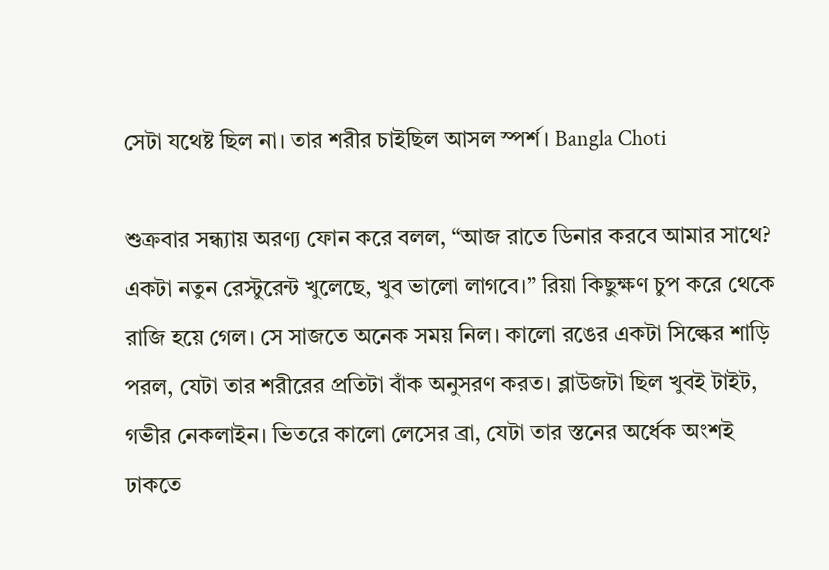সেটা যথেষ্ট ছিল না। তার শরীর চাইছিল আসল স্পর্শ। Bangla Choti

শুক্রবার সন্ধ্যায় অরণ্য ফোন করে বলল, “আজ রাতে ডিনার করবে আমার সাথে? একটা নতুন রেস্টুরেন্ট খুলেছে, খুব ভালো লাগবে।” রিয়া কিছুক্ষণ চুপ করে থেকে রাজি হয়ে গেল। সে সাজতে অনেক সময় নিল। কালো রঙের একটা সিল্কের শাড়ি পরল, যেটা তার শরীরের প্রতিটা বাঁক অনুসরণ করত। ব্লাউজটা ছিল খুবই টাইট, গভীর নেকলাইন। ভিতরে কালো লেসের ব্রা, যেটা তার স্তনের অর্ধেক অংশই ঢাকতে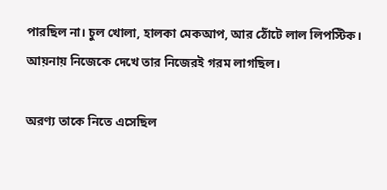পারছিল না। চুল খোলা, হালকা মেকআপ, আর ঠোঁটে লাল লিপস্টিক। আয়নায় নিজেকে দেখে তার নিজেরই গরম লাগছিল।

অরণ্য তাকে নিতে এসেছিল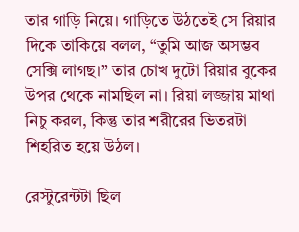তার গাড়ি নিয়ে। গাড়িতে উঠতেই সে রিয়ার দিকে তাকিয়ে বলল, “তুমি আজ অসম্ভব সেক্সি লাগছ।” তার চোখ দুটো রিয়ার বুকের উপর থেকে নামছিল না। রিয়া লজ্জায় মাথা নিচু করল, কিন্তু তার শরীরের ভিতরটা শিহরিত হয়ে উঠল।

রেস্টুরেন্টটা ছিল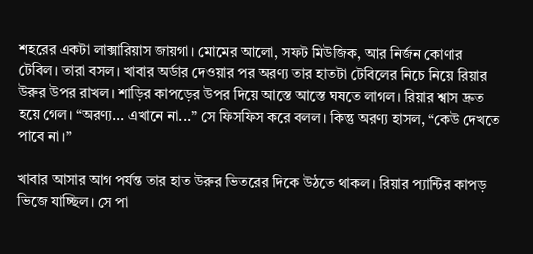শহরের একটা লাক্সারিয়াস জায়গা। মোমের আলো, সফট মিউজিক, আর নির্জন কোণার টেবিল। তারা বসল। খাবার অর্ডার দেওয়ার পর অরণ্য তার হাতটা টেবিলের নিচে নিয়ে রিয়ার উরুর উপর রাখল। শাড়ির কাপড়ের উপর দিয়ে আস্তে আস্তে ঘষতে লাগল। রিয়ার শ্বাস দ্রুত হয়ে গেল। “অরণ্য... এখানে না...” সে ফিসফিস করে বলল। কিন্তু অরণ্য হাসল, “কেউ দেখতে পাবে না।”

খাবার আসার আগ পর্যন্ত তার হাত উরুর ভিতরের দিকে উঠতে থাকল। রিয়ার প্যান্টির কাপড় ভিজে যাচ্ছিল। সে পা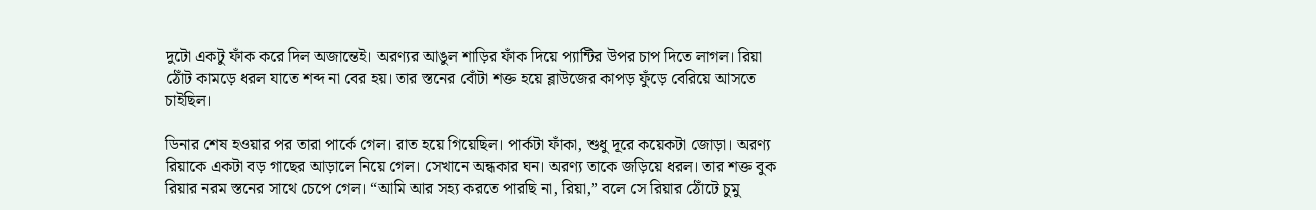দুটো একটু ফাঁক করে দিল অজান্তেই। অরণ্যর আঙুল শাড়ির ফাঁক দিয়ে প্যান্টির উপর চাপ দিতে লাগল। রিয়া ঠোঁট কামড়ে ধরল যাতে শব্দ না বের হয়। তার স্তনের বোঁটা শক্ত হয়ে ব্লাউজের কাপড় ফুঁড়ে বেরিয়ে আসতে চাইছিল।

ডিনার শেষ হওয়ার পর তারা পার্কে গেল। রাত হয়ে গিয়েছিল। পার্কটা ফাঁকা, শুধু দূরে কয়েকটা জোড়া। অরণ্য রিয়াকে একটা বড় গাছের আড়ালে নিয়ে গেল। সেখানে অন্ধকার ঘন। অরণ্য তাকে জড়িয়ে ধরল। তার শক্ত বুক রিয়ার নরম স্তনের সাথে চেপে গেল। “আমি আর সহ্য করতে পারছি না, রিয়া,” বলে সে রিয়ার ঠোঁটে চুমু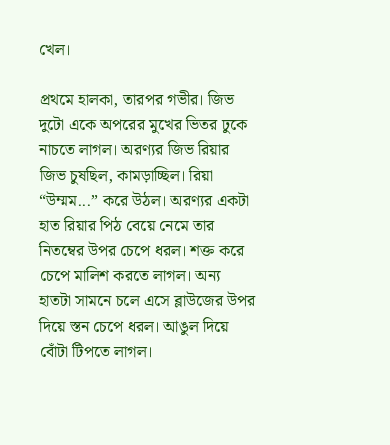খেল।

প্রথমে হালকা, তারপর গভীর। জিভ দুটো একে অপরের মুখের ভিতর ঢুকে নাচতে লাগল। অরণ্যর জিভ রিয়ার জিভ চুষছিল, কামড়াচ্ছিল। রিয়া “উম্মম...” করে উঠল। অরণ্যর একটা হাত রিয়ার পিঠ বেয়ে নেমে তার নিতম্বের উপর চেপে ধরল। শক্ত করে চেপে মালিশ করতে লাগল। অন্য হাতটা সামনে চলে এসে ব্লাউজের উপর দিয়ে স্তন চেপে ধরল। আঙুল দিয়ে বোঁটা টিপতে লাগল।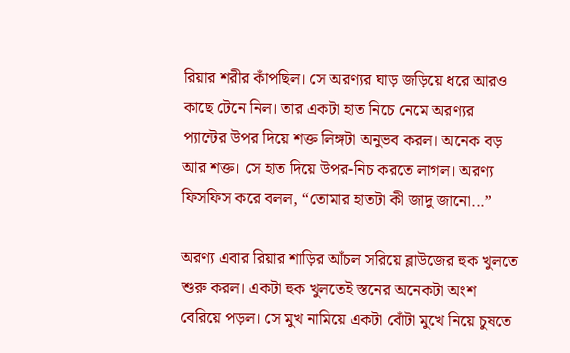রিয়ার শরীর কাঁপছিল। সে অরণ্যর ঘাড় জড়িয়ে ধরে আরও কাছে টেনে নিল। তার একটা হাত নিচে নেমে অরণ্যর প্যান্টের উপর দিয়ে শক্ত লিঙ্গটা অনুভব করল। অনেক বড় আর শক্ত। সে হাত দিয়ে উপর-নিচ করতে লাগল। অরণ্য ফিসফিস করে বলল, “তোমার হাতটা কী জাদু জানো...”

অরণ্য এবার রিয়ার শাড়ির আঁচল সরিয়ে ব্লাউজের হুক খুলতে শুরু করল। একটা হুক খুলতেই স্তনের অনেকটা অংশ বেরিয়ে পড়ল। সে মুখ নামিয়ে একটা বোঁটা মুখে নিয়ে চুষতে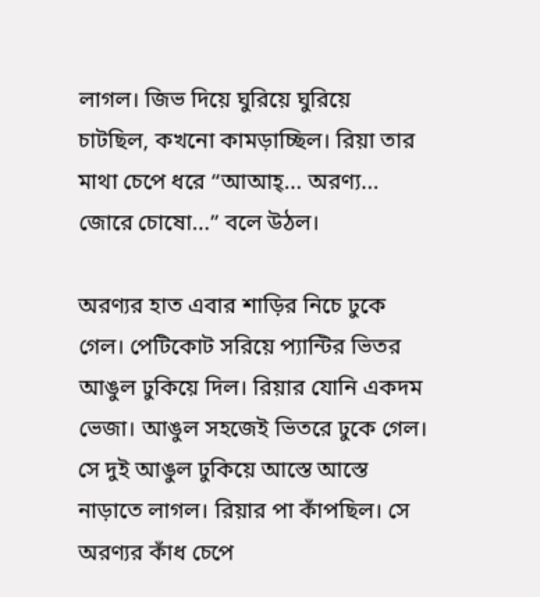লাগল। জিভ দিয়ে ঘুরিয়ে ঘুরিয়ে চাটছিল, কখনো কামড়াচ্ছিল। রিয়া তার মাথা চেপে ধরে “আআহ্... অরণ্য... জোরে চোষো...” বলে উঠল।

অরণ্যর হাত এবার শাড়ির নিচে ঢুকে গেল। পেটিকোট সরিয়ে প্যান্টির ভিতর আঙুল ঢুকিয়ে দিল। রিয়ার যোনি একদম ভেজা। আঙুল সহজেই ভিতরে ঢুকে গেল। সে দুই আঙুল ঢুকিয়ে আস্তে আস্তে নাড়াতে লাগল। রিয়ার পা কাঁপছিল। সে অরণ্যর কাঁধ চেপে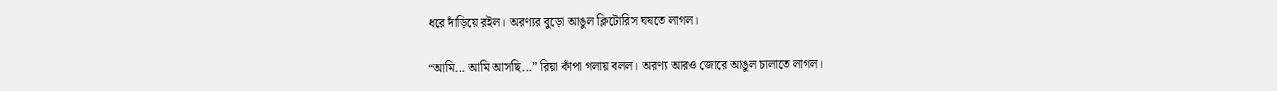ধরে দাঁড়িয়ে রইল। অরণ্যর বুড়ো আঙুল ক্লিটোরিস ঘষতে লাগল।

“আমি... আমি আসছি...” রিয়া কাঁপা গলায় বলল। অরণ্য আরও জোরে আঙুল চালাতে লাগল।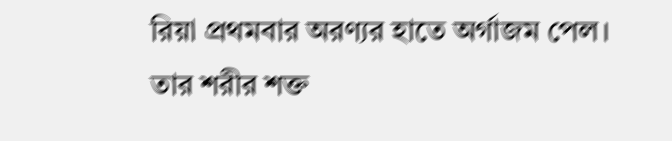রিয়া প্রথমবার অরণ্যর হাতে অর্গাজম পেল। তার শরীর শক্ত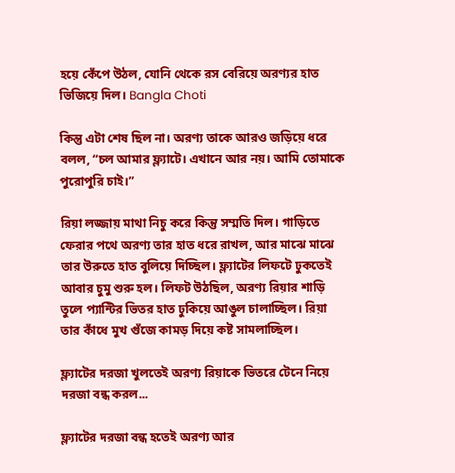হয়ে কেঁপে উঠল, যোনি থেকে রস বেরিয়ে অরণ্যর হাত ভিজিয়ে দিল। Bangla Choti

কিন্তু এটা শেষ ছিল না। অরণ্য তাকে আরও জড়িয়ে ধরে বলল, “চল আমার ফ্ল্যাটে। এখানে আর নয়। আমি তোমাকে পুরোপুরি চাই।”

রিয়া লজ্জায় মাথা নিচু করে কিন্তু সম্মতি দিল। গাড়িতে ফেরার পথে অরণ্য তার হাত ধরে রাখল, আর মাঝে মাঝে তার উরুতে হাত বুলিয়ে দিচ্ছিল। ফ্ল্যাটের লিফটে ঢুকতেই আবার চুমু শুরু হল। লিফট উঠছিল, অরণ্য রিয়ার শাড়ি তুলে প্যান্টির ভিতর হাত ঢুকিয়ে আঙুল চালাচ্ছিল। রিয়া তার কাঁধে মুখ গুঁজে কামড় দিয়ে কষ্ট সামলাচ্ছিল।

ফ্ল্যাটের দরজা খুলতেই অরণ্য রিয়াকে ভিতরে টেনে নিয়ে দরজা বন্ধ করল...

ফ্ল্যাটের দরজা বন্ধ হতেই অরণ্য আর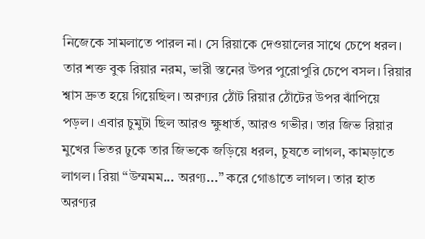নিজেকে সামলাতে পারল না। সে রিয়াকে দেওয়ালের সাথে চেপে ধরল। তার শক্ত বুক রিয়ার নরম, ভারী স্তনের উপর পুরোপুরি চেপে বসল। রিয়ার শ্বাস দ্রুত হয়ে গিয়েছিল। অরণ্যর ঠোঁট রিয়ার ঠোঁটের উপর ঝাঁপিয়ে পড়ল। এবার চুমুটা ছিল আরও ক্ষুধার্ত, আরও গভীর। তার জিভ রিয়ার মুখের ভিতর ঢুকে তার জিভকে জড়িয়ে ধরল, চুষতে লাগল, কামড়াতে লাগল। রিয়া “উম্মমম... অরণ্য...” করে গোঙাতে লাগল। তার হাত অরণ্যর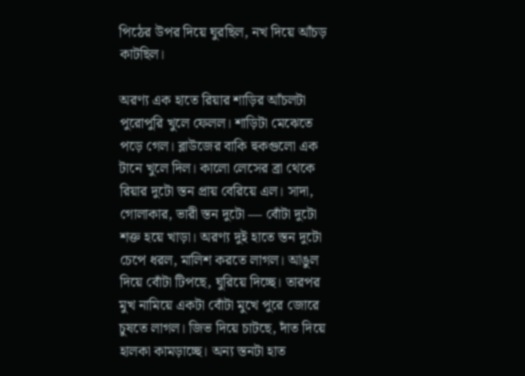পিঠের উপর দিয়ে ঘুরছিল, নখ দিয়ে আঁচড় কাটছিল।

অরণ্য এক হাতে রিয়ার শাড়ির আঁচলটা পুরোপুরি খুলে ফেলল। শাড়িটা মেঝেতে পড়ে গেল। ব্লাউজের বাকি হুকগুলো এক টানে খুলে দিল। কালো লেসের ব্রা থেকে রিয়ার দুটো স্তন প্রায় বেরিয়ে এল। সাদা, গোলাকার, ভারী স্তন দুটো — বোঁটা দুটো শক্ত হয়ে খাড়া। অরণ্য দুই হাতে স্তন দুটো চেপে ধরল, মালিশ করতে লাগল। আঙুল দিয়ে বোঁটা টিপছে, ঘুরিয়ে দিচ্ছে। তারপর মুখ নামিয়ে একটা বোঁটা মুখে পুরে জোরে চুষতে লাগল। জিভ দিয়ে চাটছে, দাঁত দিয়ে হালকা কামড়াচ্ছে। অন্য স্তনটা হাত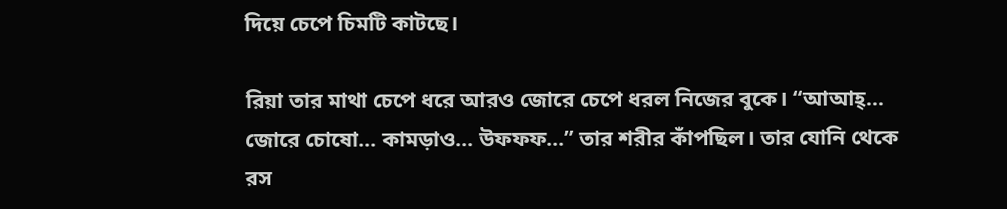দিয়ে চেপে চিমটি কাটছে।

রিয়া তার মাথা চেপে ধরে আরও জোরে চেপে ধরল নিজের বুকে। “আআহ্... জোরে চোষো... কামড়াও... উফফফ...” তার শরীর কাঁপছিল। তার যোনি থেকে রস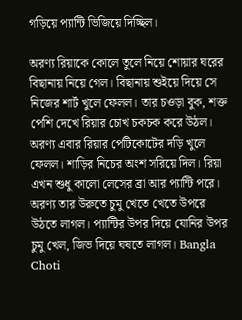গড়িয়ে প্যান্টি ভিজিয়ে দিচ্ছিল।

অরণ্য রিয়াকে কোলে তুলে নিয়ে শোয়ার ঘরের বিছানায় নিয়ে গেল। বিছানায় শুইয়ে দিয়ে সে নিজের শার্ট খুলে ফেলল। তার চওড়া বুক, শক্ত পেশি দেখে রিয়ার চোখ চকচক করে উঠল। অরণ্য এবার রিয়ার পেটিকোটের দড়ি খুলে ফেলল। শাড়ির নিচের অংশ সরিয়ে দিল। রিয়া এখন শুধু কালো লেসের ব্রা আর প্যান্টি পরে। অরণ্য তার উরুতে চুমু খেতে খেতে উপরে উঠতে লাগল। প্যান্টির উপর দিয়ে যোনির উপর চুমু খেল, জিভ দিয়ে ঘষতে লাগল। Bangla Choti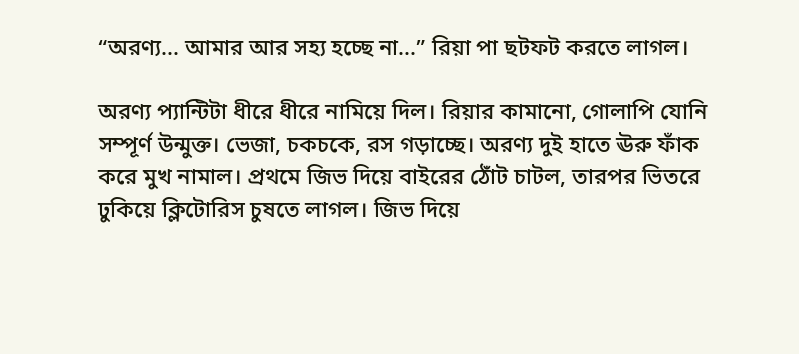“অরণ্য... আমার আর সহ্য হচ্ছে না...” রিয়া পা ছটফট করতে লাগল।

অরণ্য প্যান্টিটা ধীরে ধীরে নামিয়ে দিল। রিয়ার কামানো, গোলাপি যোনি সম্পূর্ণ উন্মুক্ত। ভেজা, চকচকে, রস গড়াচ্ছে। অরণ্য দুই হাতে ঊরু ফাঁক করে মুখ নামাল। প্রথমে জিভ দিয়ে বাইরের ঠোঁট চাটল, তারপর ভিতরে ঢুকিয়ে ক্লিটোরিস চুষতে লাগল। জিভ দিয়ে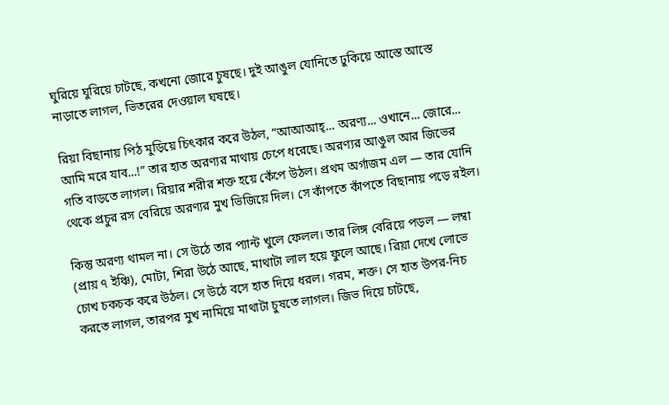ঘুরিয়ে ঘুরিয়ে চাটছে, কখনো জোরে চুষছে। দুই আঙুল যোনিতে ঢুকিয়ে আস্তে আস্তে নাড়াতে লাগল, ভিতরের দেওয়াল ঘষছে।

রিয়া বিছানায় পিঠ মুড়িয়ে চিৎকার করে উঠল, “আআআহ্... অরণ্য... ওখানে... জোরে... আমি মরে যাব...!” তার হাত অরণ্যর মাথায় চেপে ধরেছে। অরণ্যর আঙুল আর জিভের গতি বাড়তে লাগল। রিয়ার শরীর শক্ত হয়ে কেঁপে উঠল। প্রথম অর্গাজম এল — তার যোনি থেকে প্রচুর রস বেরিয়ে অরণ্যর মুখ ভিজিয়ে দিল। সে কাঁপতে কাঁপতে বিছানায় পড়ে রইল।

কিন্তু অরণ্য থামল না। সে উঠে তার প্যান্ট খুলে ফেলল। তার লিঙ্গ বেরিয়ে পড়ল — লম্বা (প্রায় ৭ ইঞ্চি), মোটা, শিরা উঠে আছে, মাথাটা লাল হয়ে ফুলে আছে। রিয়া দেখে লোভে চোখ চকচক করে উঠল। সে উঠে বসে হাত দিয়ে ধরল। গরম, শক্ত। সে হাত উপর-নিচ করতে লাগল, তারপর মুখ নামিয়ে মাথাটা চুষতে লাগল। জিভ দিয়ে চাটছে,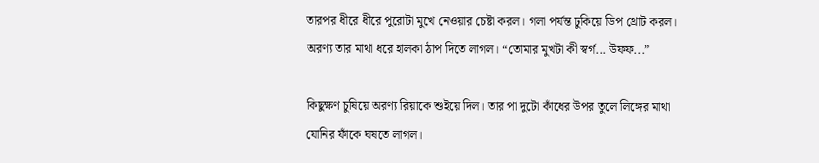তারপর ধীরে ধীরে পুরোটা মুখে নেওয়ার চেষ্টা করল। গলা পর্যন্ত ঢুকিয়ে ডিপ থ্রোট করল। অরণ্য তার মাথা ধরে হালকা ঠাপ দিতে লাগল। “তোমার মুখটা কী স্বর্গ... উফফ...”

কিছুক্ষণ চুষিয়ে অরণ্য রিয়াকে শুইয়ে দিল। তার পা দুটো কাঁধের উপর তুলে লিঙ্গের মাথা যোনির ফাঁকে ঘষতে লাগল।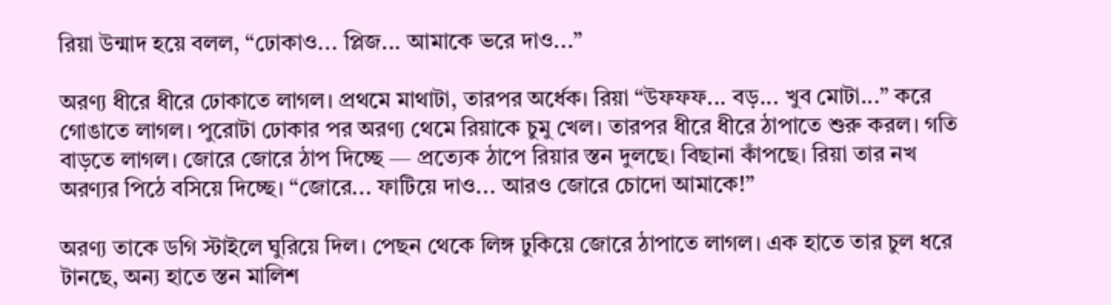রিয়া উন্মাদ হয়ে বলল, “ঢোকাও... প্লিজ... আমাকে ভরে দাও...”

অরণ্য ধীরে ধীরে ঢোকাতে লাগল। প্রথমে মাথাটা, তারপর অর্ধেক। রিয়া “উফফফ... বড়... খুব মোটা...” করে গোঙাতে লাগল। পুরোটা ঢোকার পর অরণ্য থেমে রিয়াকে চুমু খেল। তারপর ধীরে ধীরে ঠাপাতে শুরু করল। গতি বাড়তে লাগল। জোরে জোরে ঠাপ দিচ্ছে — প্রত্যেক ঠাপে রিয়ার স্তন দুলছে। বিছানা কাঁপছে। রিয়া তার নখ অরণ্যর পিঠে বসিয়ে দিচ্ছে। “জোরে... ফাটিয়ে দাও... আরও জোরে চোদো আমাকে!”

অরণ্য তাকে ডগি স্টাইলে ঘুরিয়ে দিল। পেছন থেকে লিঙ্গ ঢুকিয়ে জোরে ঠাপাতে লাগল। এক হাতে তার চুল ধরে টানছে, অন্য হাতে স্তন মালিশ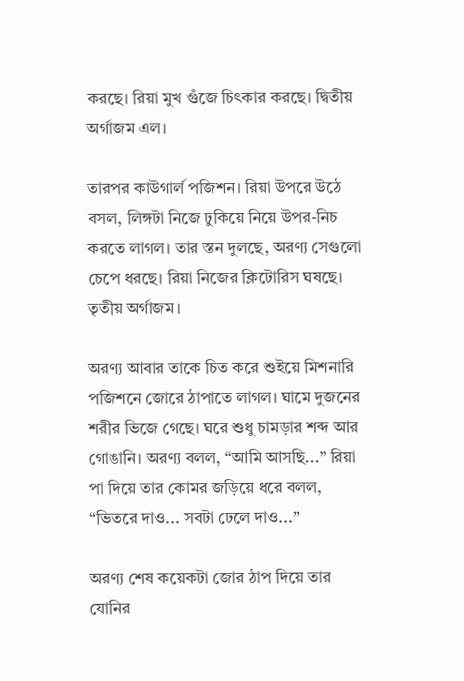করছে। রিয়া মুখ গুঁজে চিৎকার করছে। দ্বিতীয় অর্গাজম এল।

তারপর কাউগার্ল পজিশন। রিয়া উপরে উঠে বসল, লিঙ্গটা নিজে ঢুকিয়ে নিয়ে উপর-নিচ করতে লাগল। তার স্তন দুলছে, অরণ্য সেগুলো চেপে ধরছে। রিয়া নিজের ক্লিটোরিস ঘষছে। তৃতীয় অর্গাজম।

অরণ্য আবার তাকে চিত করে শুইয়ে মিশনারি পজিশনে জোরে ঠাপাতে লাগল। ঘামে দুজনের শরীর ভিজে গেছে। ঘরে শুধু চামড়ার শব্দ আর গোঙানি। অরণ্য বলল, “আমি আসছি...” রিয়া পা দিয়ে তার কোমর জড়িয়ে ধরে বলল, “ভিতরে দাও... সবটা ঢেলে দাও...”

অরণ্য শেষ কয়েকটা জোর ঠাপ দিয়ে তার যোনির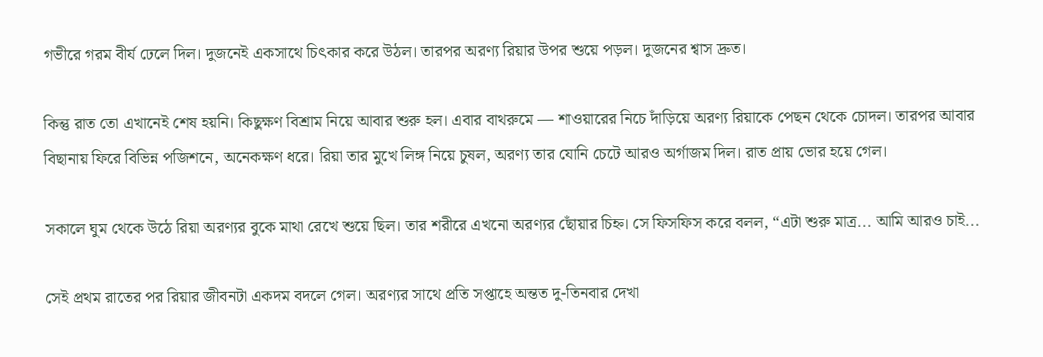গভীরে গরম বীর্য ঢেলে দিল। দুজনেই একসাথে চিৎকার করে উঠল। তারপর অরণ্য রিয়ার উপর শুয়ে পড়ল। দুজনের শ্বাস দ্রুত।

কিন্তু রাত তো এখানেই শেষ হয়নি। কিছুক্ষণ বিশ্রাম নিয়ে আবার শুরু হল। এবার বাথরুমে — শাওয়ারের নিচে দাঁড়িয়ে অরণ্য রিয়াকে পেছন থেকে চোদল। তারপর আবার বিছানায় ফিরে বিভিন্ন পজিশনে, অনেকক্ষণ ধরে। রিয়া তার মুখে লিঙ্গ নিয়ে চুষল, অরণ্য তার যোনি চেটে আরও অর্গাজম দিল। রাত প্রায় ভোর হয়ে গেল।

সকালে ঘুম থেকে উঠে রিয়া অরণ্যর বুকে মাথা রেখে শুয়ে ছিল। তার শরীরে এখনো অরণ্যর ছোঁয়ার চিহ্ন। সে ফিসফিস করে বলল, “এটা শুরু মাত্র... আমি আরও চাই...

সেই প্রথম রাতের পর রিয়ার জীবনটা একদম বদলে গেল। অরণ্যর সাথে প্রতি সপ্তাহে অন্তত দু-তিনবার দেখা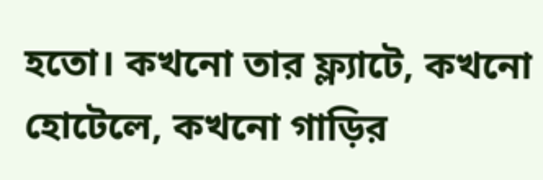হতো। কখনো তার ফ্ল্যাটে, কখনো হোটেলে, কখনো গাড়ির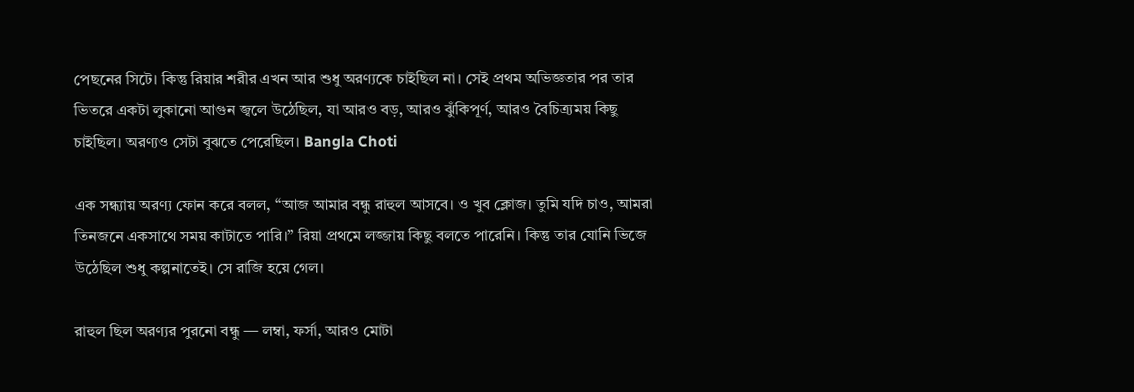পেছনের সিটে। কিন্তু রিয়ার শরীর এখন আর শুধু অরণ্যকে চাইছিল না। সেই প্রথম অভিজ্ঞতার পর তার ভিতরে একটা লুকানো আগুন জ্বলে উঠেছিল, যা আরও বড়, আরও ঝুঁকিপূর্ণ, আরও বৈচিত্র্যময় কিছু চাইছিল। অরণ্যও সেটা বুঝতে পেরেছিল। Bangla Choti

এক সন্ধ্যায় অরণ্য ফোন করে বলল, “আজ আমার বন্ধু রাহুল আসবে। ও খুব ক্লোজ। তুমি যদি চাও, আমরা তিনজনে একসাথে সময় কাটাতে পারি।” রিয়া প্রথমে লজ্জায় কিছু বলতে পারেনি। কিন্তু তার যোনি ভিজে উঠেছিল শুধু কল্পনাতেই। সে রাজি হয়ে গেল।

রাহুল ছিল অরণ্যর পুরনো বন্ধু — লম্বা, ফর্সা, আরও মোটা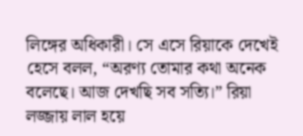লিঙ্গের অধিকারী। সে এসে রিয়াকে দেখেই হেসে বলল, “অরণ্য তোমার কথা অনেক বলেছে। আজ দেখছি সব সত্যি।” রিয়া লজ্জায় লাল হয়ে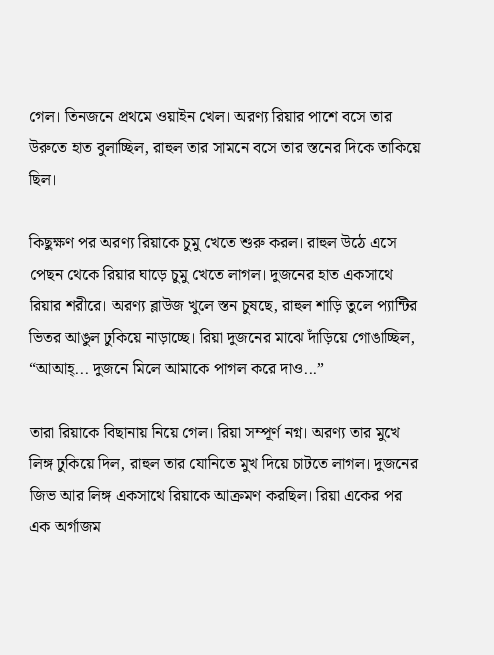গেল। তিনজনে প্রথমে ওয়াইন খেল। অরণ্য রিয়ার পাশে বসে তার উরুতে হাত বুলাচ্ছিল, রাহুল তার সামনে বসে তার স্তনের দিকে তাকিয়ে ছিল।

কিছুক্ষণ পর অরণ্য রিয়াকে চুমু খেতে শুরু করল। রাহুল উঠে এসে পেছন থেকে রিয়ার ঘাড়ে চুমু খেতে লাগল। দুজনের হাত একসাথে রিয়ার শরীরে। অরণ্য ব্লাউজ খুলে স্তন চুষছে, রাহুল শাড়ি তুলে প্যান্টির ভিতর আঙুল ঢুকিয়ে নাড়াচ্ছে। রিয়া দুজনের মাঝে দাঁড়িয়ে গোঙাচ্ছিল, “আআহ্... দুজনে মিলে আমাকে পাগল করে দাও...”

তারা রিয়াকে বিছানায় নিয়ে গেল। রিয়া সম্পূর্ণ নগ্ন। অরণ্য তার মুখে লিঙ্গ ঢুকিয়ে দিল, রাহুল তার যোনিতে মুখ দিয়ে চাটতে লাগল। দুজনের জিভ আর লিঙ্গ একসাথে রিয়াকে আক্রমণ করছিল। রিয়া একের পর এক অর্গাজম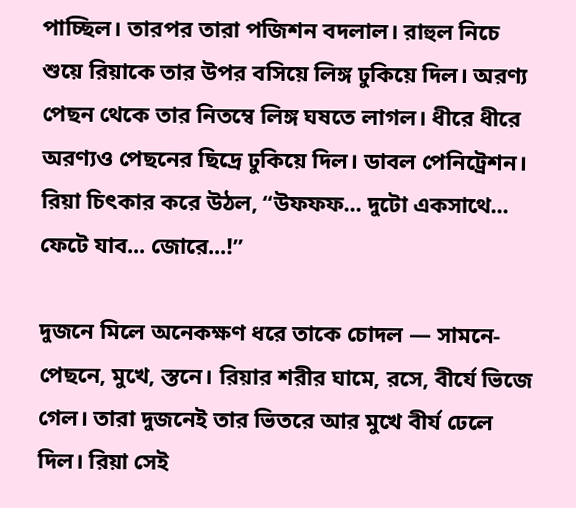পাচ্ছিল। তারপর তারা পজিশন বদলাল। রাহুল নিচে শুয়ে রিয়াকে তার উপর বসিয়ে লিঙ্গ ঢুকিয়ে দিল। অরণ্য পেছন থেকে তার নিতম্বে লিঙ্গ ঘষতে লাগল। ধীরে ধীরে অরণ্যও পেছনের ছিদ্রে ঢুকিয়ে দিল। ডাবল পেনিট্রেশন। রিয়া চিৎকার করে উঠল, “উফফফ... দুটো একসাথে... ফেটে যাব... জোরে...!”

দুজনে মিলে অনেকক্ষণ ধরে তাকে চোদল — সামনে-পেছনে, মুখে, স্তনে। রিয়ার শরীর ঘামে, রসে, বীর্যে ভিজে গেল। তারা দুজনেই তার ভিতরে আর মুখে বীর্য ঢেলে দিল। রিয়া সেই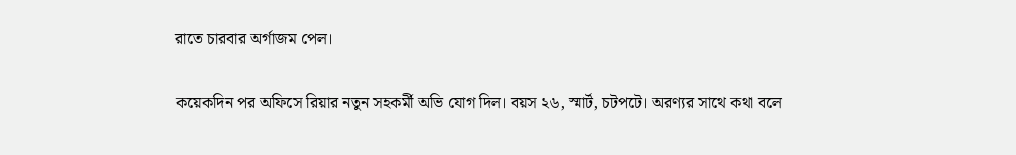রাতে চারবার অর্গাজম পেল।

কয়েকদিন পর অফিসে রিয়ার নতুন সহকর্মী অভি যোগ দিল। বয়স ২৬, স্মার্ট, চটপটে। অরণ্যর সাথে কথা বলে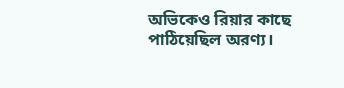অভিকেও রিয়ার কাছে পাঠিয়েছিল অরণ্য।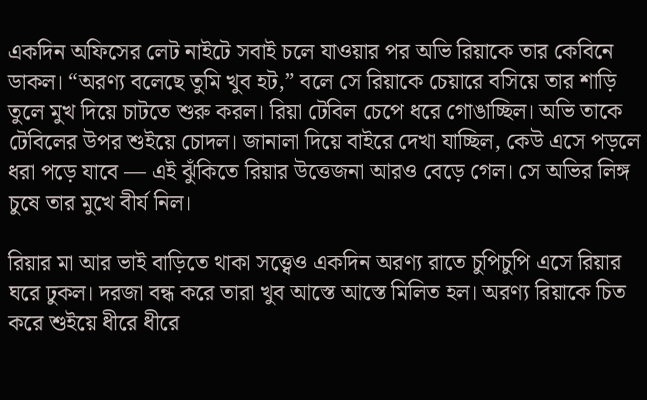একদিন অফিসের লেট নাইটে সবাই চলে যাওয়ার পর অভি রিয়াকে তার কেবিনে ডাকল। “অরণ্য বলেছে তুমি খুব হট,” বলে সে রিয়াকে চেয়ারে বসিয়ে তার শাড়ি তুলে মুখ দিয়ে চাটতে শুরু করল। রিয়া টেবিল চেপে ধরে গোঙাচ্ছিল। অভি তাকে টেবিলের উপর শুইয়ে চোদল। জানালা দিয়ে বাইরে দেখা যাচ্ছিল, কেউ এসে পড়লে ধরা পড়ে যাবে — এই ঝুঁকিতে রিয়ার উত্তেজনা আরও বেড়ে গেল। সে অভির লিঙ্গ চুষে তার মুখে বীর্য নিল।

রিয়ার মা আর ভাই বাড়িতে থাকা সত্ত্বেও একদিন অরণ্য রাতে চুপিচুপি এসে রিয়ার ঘরে ঢুকল। দরজা বন্ধ করে তারা খুব আস্তে আস্তে মিলিত হল। অরণ্য রিয়াকে চিত করে শুইয়ে ধীরে ধীরে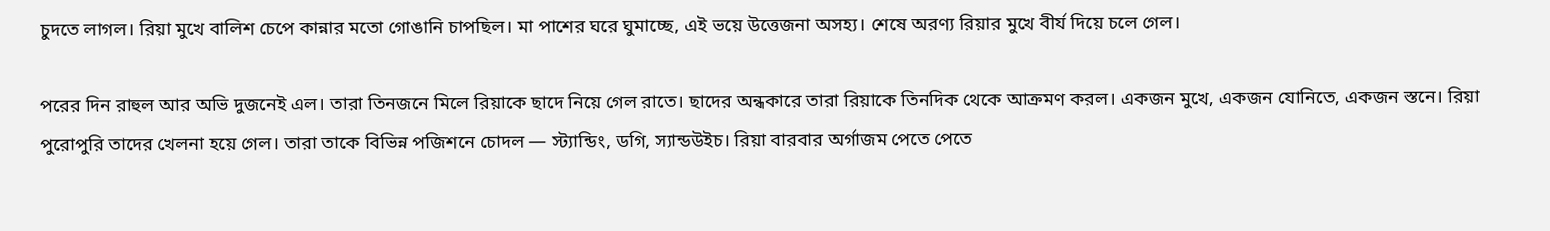চুদতে লাগল। রিয়া মুখে বালিশ চেপে কান্নার মতো গোঙানি চাপছিল। মা পাশের ঘরে ঘুমাচ্ছে, এই ভয়ে উত্তেজনা অসহ্য। শেষে অরণ্য রিয়ার মুখে বীর্য দিয়ে চলে গেল।

পরের দিন রাহুল আর অভি দুজনেই এল। তারা তিনজনে মিলে রিয়াকে ছাদে নিয়ে গেল রাতে। ছাদের অন্ধকারে তারা রিয়াকে তিনদিক থেকে আক্রমণ করল। একজন মুখে, একজন যোনিতে, একজন স্তনে। রিয়া পুরোপুরি তাদের খেলনা হয়ে গেল। তারা তাকে বিভিন্ন পজিশনে চোদল — স্ট্যান্ডিং, ডগি, স্যান্ডউইচ। রিয়া বারবার অর্গাজম পেতে পেতে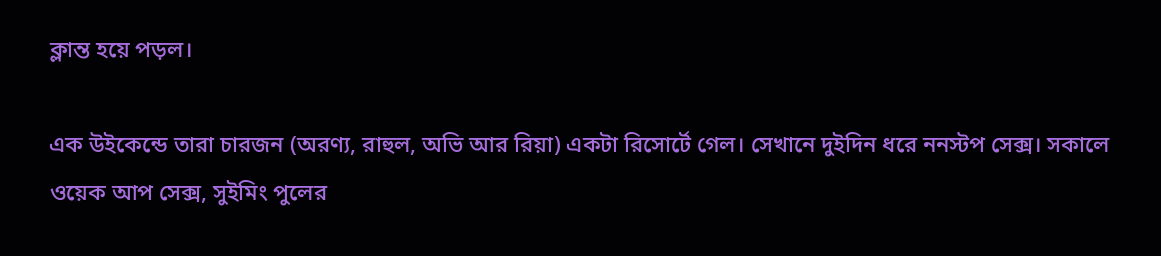ক্লান্ত হয়ে পড়ল।

এক উইকেন্ডে তারা চারজন (অরণ্য, রাহুল, অভি আর রিয়া) একটা রিসোর্টে গেল। সেখানে দুইদিন ধরে ননস্টপ সেক্স। সকালে ওয়েক আপ সেক্স, সুইমিং পুলের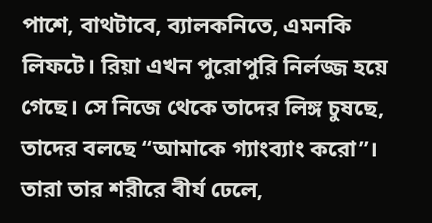পাশে, বাথটাবে, ব্যালকনিতে, এমনকি লিফটে। রিয়া এখন পুরোপুরি নির্লজ্জ হয়ে গেছে। সে নিজে থেকে তাদের লিঙ্গ চুষছে, তাদের বলছে “আমাকে গ্যাংব্যাং করো”। তারা তার শরীরে বীর্য ঢেলে,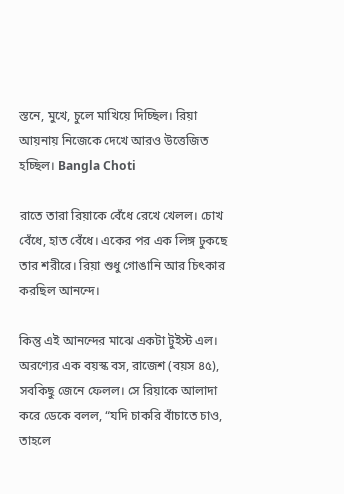স্তনে, মুখে, চুলে মাখিয়ে দিচ্ছিল। রিয়া আয়নায় নিজেকে দেখে আরও উত্তেজিত হচ্ছিল। Bangla Choti

রাতে তারা রিয়াকে বেঁধে রেখে খেলল। চোখ বেঁধে, হাত বেঁধে। একের পর এক লিঙ্গ ঢুকছে তার শরীরে। রিয়া শুধু গোঙানি আর চিৎকার করছিল আনন্দে।

কিন্তু এই আনন্দের মাঝে একটা টুইস্ট এল। অরণ্যের এক বয়স্ক বস, রাজেশ (বয়স ৪৫), সবকিছু জেনে ফেলল। সে রিয়াকে আলাদা করে ডেকে বলল, “যদি চাকরি বাঁচাতে চাও, তাহলে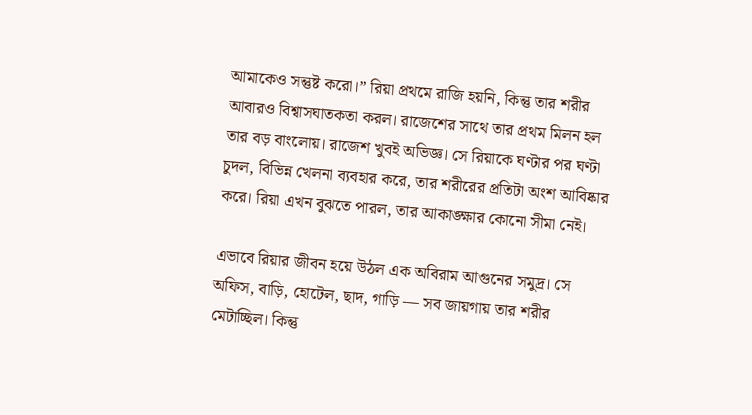আমাকেও সন্তুষ্ট করো।” রিয়া প্রথমে রাজি হয়নি, কিন্তু তার শরীর আবারও বিশ্বাসঘাতকতা করল। রাজেশের সাথে তার প্রথম মিলন হল তার বড় বাংলোয়। রাজেশ খুবই অভিজ্ঞ। সে রিয়াকে ঘণ্টার পর ঘণ্টা চুদল, বিভিন্ন খেলনা ব্যবহার করে, তার শরীরের প্রতিটা অংশ আবিষ্কার করে। রিয়া এখন বুঝতে পারল, তার আকাঙ্ক্ষার কোনো সীমা নেই।

এভাবে রিয়ার জীবন হয়ে উঠল এক অবিরাম আগুনের সমুদ্র। সে অফিস, বাড়ি, হোটেল, ছাদ, গাড়ি — সব জায়গায় তার শরীর মেটাচ্ছিল। কিন্তু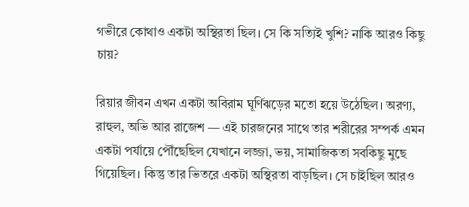গভীরে কোথাও একটা অস্থিরতা ছিল। সে কি সত্যিই খুশি? নাকি আরও কিছু চায়?

রিয়ার জীবন এখন একটা অবিরাম ঘূর্ণিঝড়ের মতো হয়ে উঠেছিল। অরণ্য, রাহুল, অভি আর রাজেশ — এই চারজনের সাথে তার শরীরের সম্পর্ক এমন একটা পর্যায়ে পৌঁছেছিল যেখানে লজ্জা, ভয়, সামাজিকতা সবকিছু মুছে গিয়েছিল। কিন্তু তার ভিতরে একটা অস্থিরতা বাড়ছিল। সে চাইছিল আরও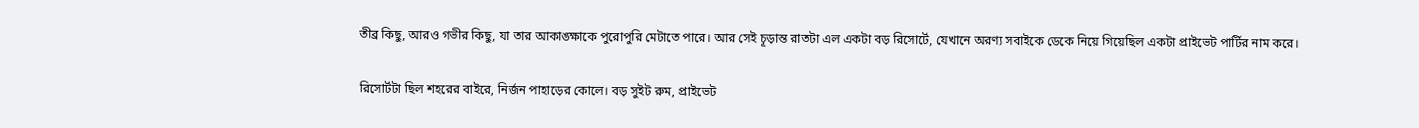তীব্র কিছু, আরও গভীর কিছু, যা তার আকাঙ্ক্ষাকে পুরোপুরি মেটাতে পারে। আর সেই চূড়ান্ত রাতটা এল একটা বড় রিসোর্টে, যেখানে অরণ্য সবাইকে ডেকে নিয়ে গিয়েছিল একটা প্রাইভেট পার্টির নাম করে।

রিসোর্টটা ছিল শহরের বাইরে, নির্জন পাহাড়ের কোলে। বড় সুইট রুম, প্রাইভেট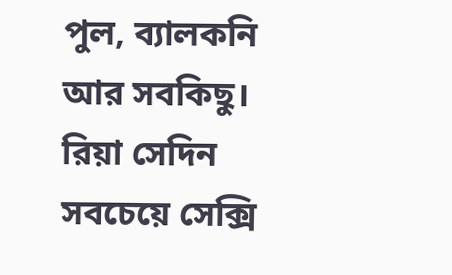পুল, ব্যালকনি আর সবকিছু। রিয়া সেদিন সবচেয়ে সেক্সি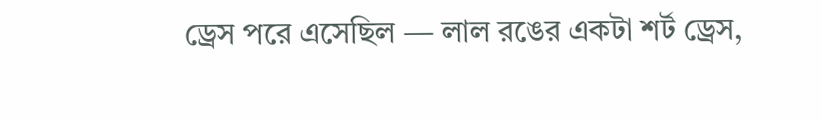ড্রেস পরে এসেছিল — লাল রঙের একটা শর্ট ড্রেস,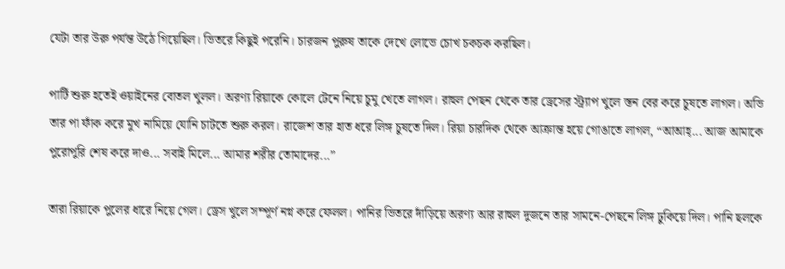যেটা তার উরু পর্যন্ত উঠে গিয়েছিল। ভিতরে কিছুই পরেনি। চারজন পুরুষ তাকে দেখে লোভে চোখ চকচক করছিল।

পার্টি শুরু হতেই ওয়াইনের বোতল খুলল। অরণ্য রিয়াকে কোলে টেনে নিয়ে চুমু খেতে লাগল। রাহুল পেছন থেকে তার ড্রেসের স্ট্র্যাপ খুলে স্তন বের করে চুষতে লাগল। অভি তার পা ফাঁক করে মুখ নামিয়ে যোনি চাটতে শুরু করল। রাজেশ তার হাত ধরে লিঙ্গ চুষতে দিল। রিয়া চারদিক থেকে আক্রান্ত হয়ে গোঙাতে লাগল, “আআহ্... আজ আমাকে পুরোপুরি শেষ করে দাও... সবাই মিলে... আমার শরীর তোমাদের...”

তারা রিয়াকে পুলের ধারে নিয়ে গেল। ড্রেস খুলে সম্পূর্ণ নগ্ন করে ফেলল। পানির ভিতরে দাঁড়িয়ে অরণ্য আর রাহুল দুজনে তার সামনে-পেছনে লিঙ্গ ঢুকিয়ে দিল। পানি ছলকে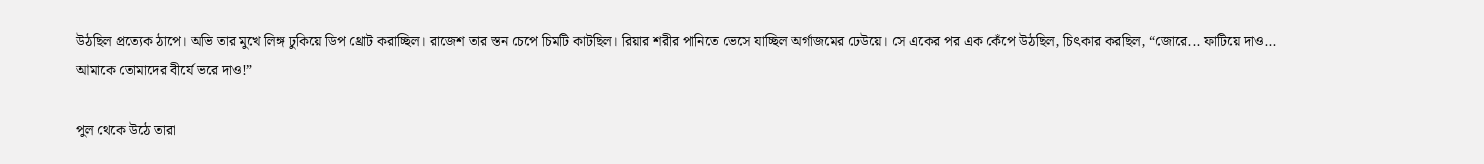উঠছিল প্রত্যেক ঠাপে। অভি তার মুখে লিঙ্গ ঢুকিয়ে ডিপ থ্রোট করাচ্ছিল। রাজেশ তার স্তন চেপে চিমটি কাটছিল। রিয়ার শরীর পানিতে ভেসে যাচ্ছিল অর্গাজমের ঢেউয়ে। সে একের পর এক কেঁপে উঠছিল, চিৎকার করছিল, “জোরে... ফাটিয়ে দাও... আমাকে তোমাদের বীর্যে ভরে দাও!”

পুল থেকে উঠে তারা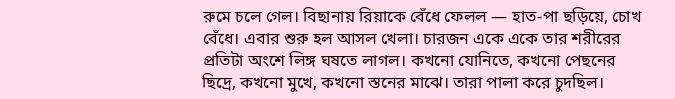রুমে চলে গেল। বিছানায় রিয়াকে বেঁধে ফেলল — হাত-পা ছড়িয়ে, চোখ বেঁধে। এবার শুরু হল আসল খেলা। চারজন একে একে তার শরীরের প্রতিটা অংশে লিঙ্গ ঘষতে লাগল। কখনো যোনিতে, কখনো পেছনের ছিদ্রে, কখনো মুখে, কখনো স্তনের মাঝে। তারা পালা করে চুদছিল।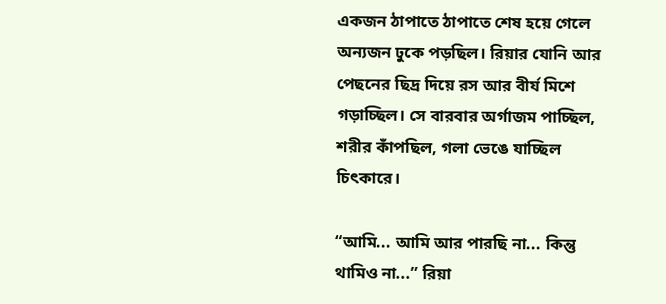একজন ঠাপাতে ঠাপাতে শেষ হয়ে গেলে অন্যজন ঢুকে পড়ছিল। রিয়ার যোনি আর পেছনের ছিদ্র দিয়ে রস আর বীর্য মিশে গড়াচ্ছিল। সে বারবার অর্গাজম পাচ্ছিল, শরীর কাঁপছিল, গলা ভেঙে যাচ্ছিল চিৎকারে।

“আমি... আমি আর পারছি না... কিন্তু থামিও না...” রিয়া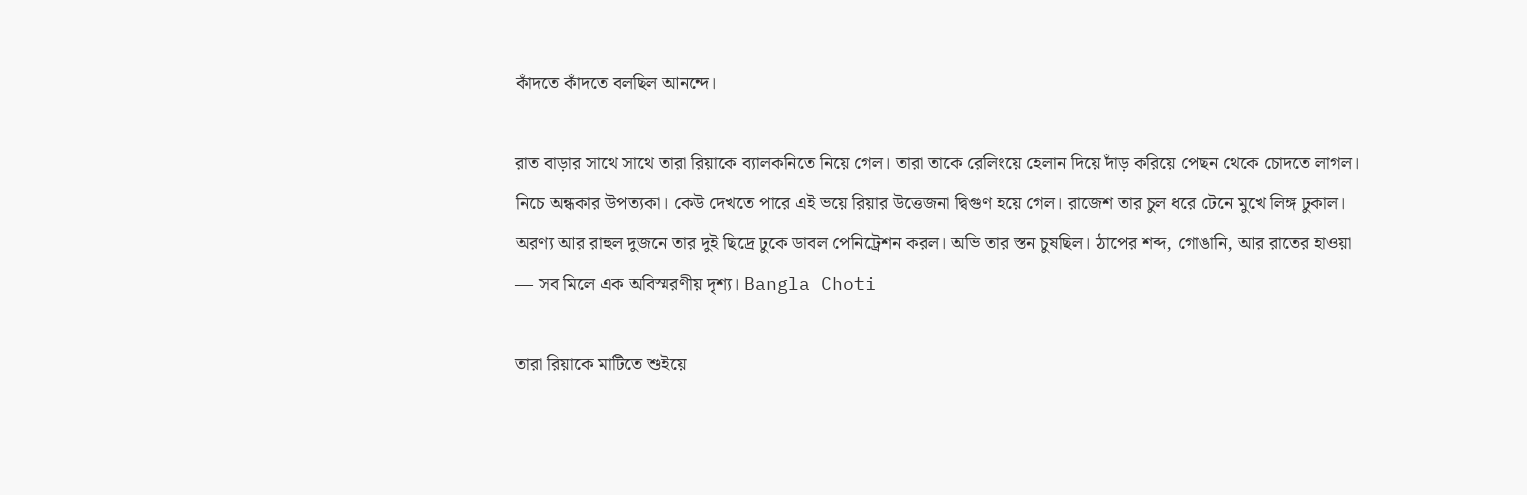কাঁদতে কাঁদতে বলছিল আনন্দে।

রাত বাড়ার সাথে সাথে তারা রিয়াকে ব্যালকনিতে নিয়ে গেল। তারা তাকে রেলিংয়ে হেলান দিয়ে দাঁড় করিয়ে পেছন থেকে চোদতে লাগল। নিচে অন্ধকার উপত্যকা। কেউ দেখতে পারে এই ভয়ে রিয়ার উত্তেজনা দ্বিগুণ হয়ে গেল। রাজেশ তার চুল ধরে টেনে মুখে লিঙ্গ ঢুকাল। অরণ্য আর রাহুল দুজনে তার দুই ছিদ্রে ঢুকে ডাবল পেনিট্রেশন করল। অভি তার স্তন চুষছিল। ঠাপের শব্দ, গোঙানি, আর রাতের হাওয়া — সব মিলে এক অবিস্মরণীয় দৃশ্য। Bangla Choti

তারা রিয়াকে মাটিতে শুইয়ে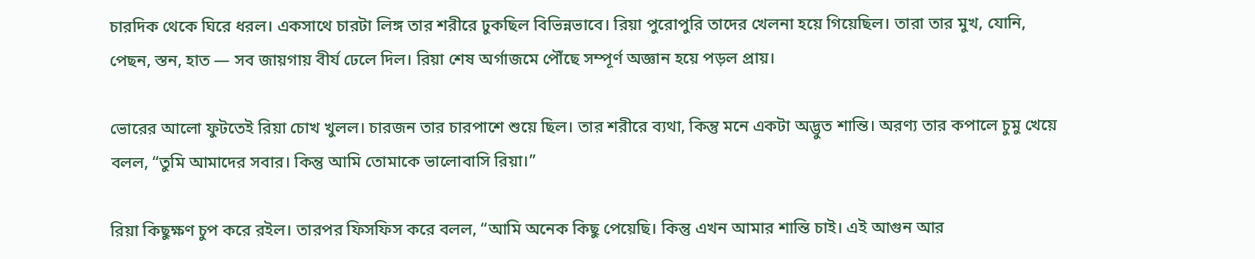চারদিক থেকে ঘিরে ধরল। একসাথে চারটা লিঙ্গ তার শরীরে ঢুকছিল বিভিন্নভাবে। রিয়া পুরোপুরি তাদের খেলনা হয়ে গিয়েছিল। তারা তার মুখ, যোনি, পেছন, স্তন, হাত — সব জায়গায় বীর্য ঢেলে দিল। রিয়া শেষ অর্গাজমে পৌঁছে সম্পূর্ণ অজ্ঞান হয়ে পড়ল প্রায়।

ভোরের আলো ফুটতেই রিয়া চোখ খুলল। চারজন তার চারপাশে শুয়ে ছিল। তার শরীরে ব্যথা, কিন্তু মনে একটা অদ্ভুত শান্তি। অরণ্য তার কপালে চুমু খেয়ে বলল, “তুমি আমাদের সবার। কিন্তু আমি তোমাকে ভালোবাসি রিয়া।”

রিয়া কিছুক্ষণ চুপ করে রইল। তারপর ফিসফিস করে বলল, “আমি অনেক কিছু পেয়েছি। কিন্তু এখন আমার শান্তি চাই। এই আগুন আর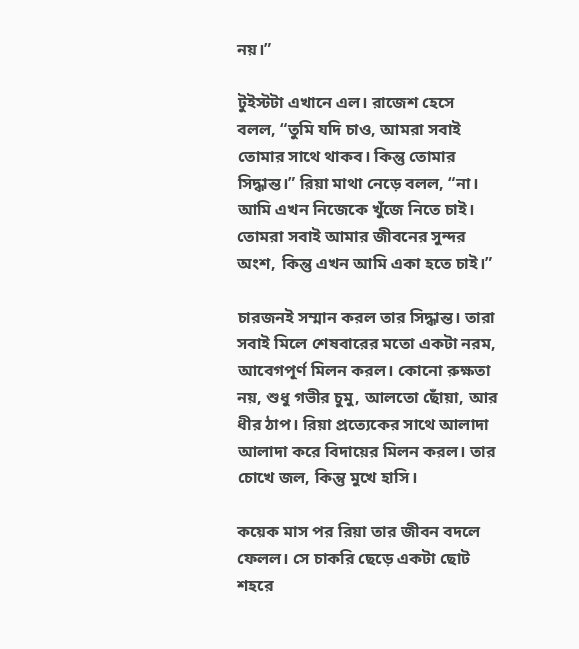নয়।”

টুইস্টটা এখানে এল। রাজেশ হেসে বলল, “তুমি যদি চাও, আমরা সবাই তোমার সাথে থাকব। কিন্তু তোমার সিদ্ধান্ত।” রিয়া মাথা নেড়ে বলল, “না। আমি এখন নিজেকে খুঁজে নিতে চাই। তোমরা সবাই আমার জীবনের সুন্দর অংশ, কিন্তু এখন আমি একা হতে চাই।”

চারজনই সম্মান করল তার সিদ্ধান্ত। তারা সবাই মিলে শেষবারের মতো একটা নরম, আবেগপূর্ণ মিলন করল। কোনো রুক্ষতা নয়, শুধু গভীর চুমু, আলতো ছোঁয়া, আর ধীর ঠাপ। রিয়া প্রত্যেকের সাথে আলাদা আলাদা করে বিদায়ের মিলন করল। তার চোখে জল, কিন্তু মুখে হাসি।

কয়েক মাস পর রিয়া তার জীবন বদলে ফেলল। সে চাকরি ছেড়ে একটা ছোট শহরে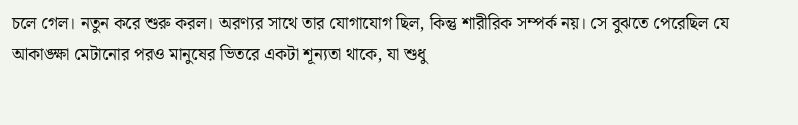চলে গেল। নতুন করে শুরু করল। অরণ্যর সাথে তার যোগাযোগ ছিল, কিন্তু শারীরিক সম্পর্ক নয়। সে বুঝতে পেরেছিল যে আকাঙ্ক্ষা মেটানোর পরও মানুষের ভিতরে একটা শূন্যতা থাকে, যা শুধু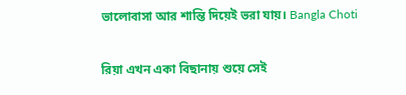ভালোবাসা আর শান্তি দিয়েই ভরা যায়। Bangla Choti

রিয়া এখন একা বিছানায় শুয়ে সেই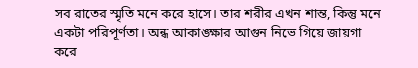সব রাতের স্মৃতি মনে করে হাসে। তার শরীর এখন শান্ত, কিন্তু মনে একটা পরিপূর্ণতা। অন্ধ আকাঙ্ক্ষার আগুন নিভে গিয়ে জায়গা করে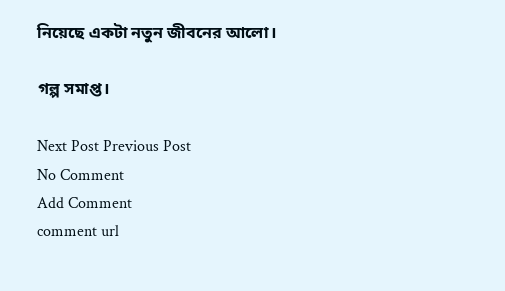নিয়েছে একটা নতুন জীবনের আলো।

গল্প সমাপ্ত।

Next Post Previous Post
No Comment
Add Comment
comment url